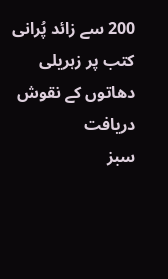200 سے زائد پُرانی کتب پر زہریلی دھاتوں کے نقوش دریافت
سبز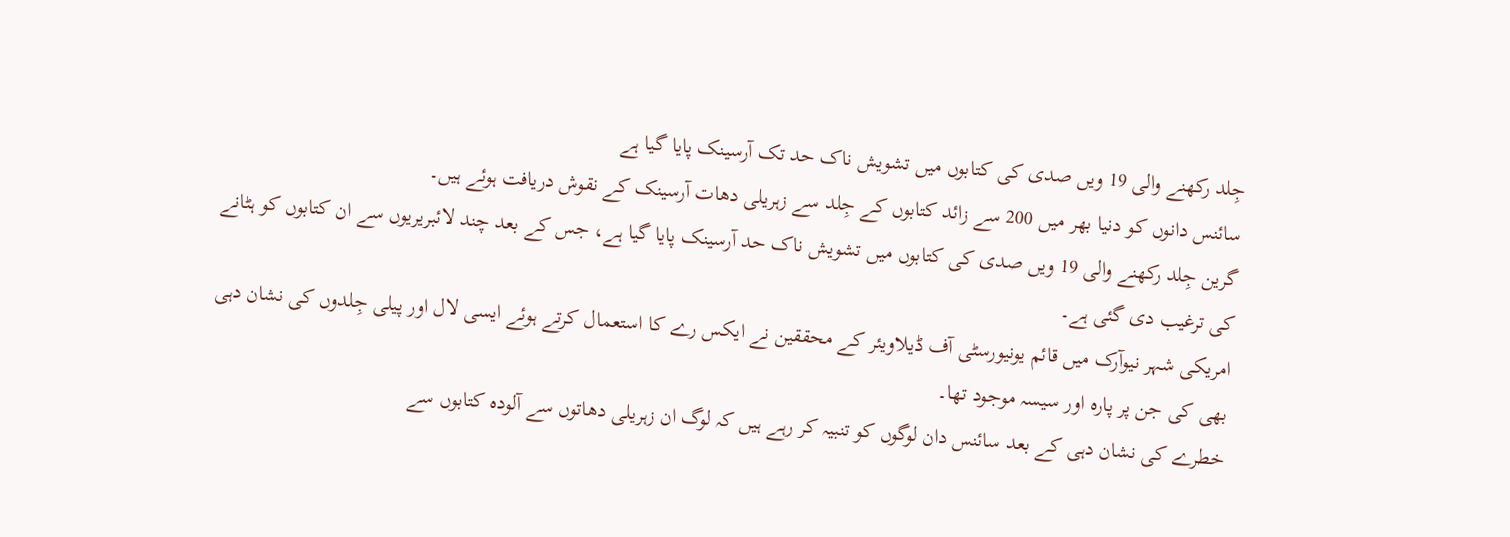جِلد رکھنے والی 19 ویں صدی کی کتابوں میں تشویش ناک حد تک آرسینک پایا گیا ہے
سائنس دانوں کو دنیا بھر میں 200 سے زائد کتابوں کے جِلد سے زہریلی دھات آرسینک کے نقوش دریافت ہوئے ہیں۔
گرین جِلد رکھنے والی 19 ویں صدی کی کتابوں میں تشویش ناک حد آرسینک پایا گیا ہے، جس کے بعد چند لائبریریوں سے ان کتابوں کو ہٹانے کی ترغیب دی گئی ہے۔
امریکی شہر نیوآرک میں قائم یونیورسٹی آف ڈیلاویئر کے محققین نے ایکس رے کا استعمال کرتے ہوئے ایسی لال اور پیلی جِلدوں کی نشان دہی بھی کی جن پر پارہ اور سیسہ موجود تھا۔
خطرے کی نشان دہی کے بعد سائنس دان لوگوں کو تنبیہ کر رہے ہیں کہ لوگ ان زہریلی دھاتوں سے آلودہ کتابوں سے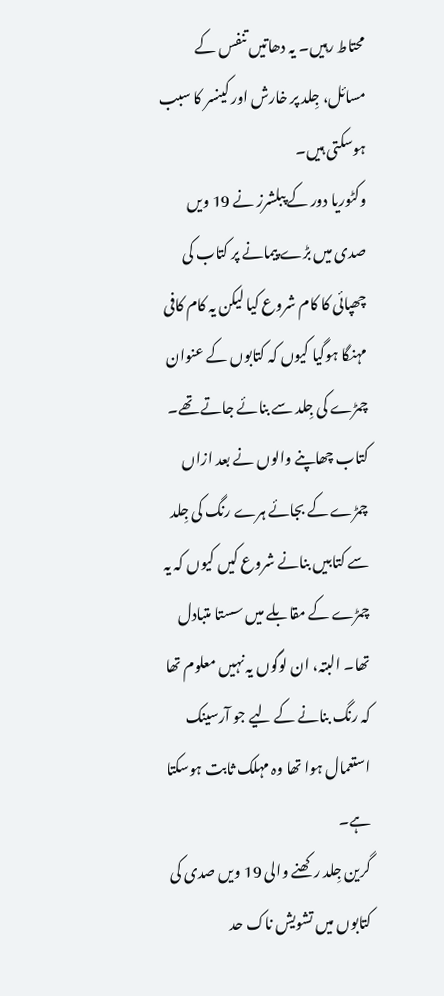محتاط رہیں۔ یہ دھاتیں تنفس کے مسائل، جِلد پر خارش اور کینسر کا سبب ہوسکتی ہیں۔
وکٹوریا دور کے پبلشرز نے 19 ویں صدی میں بڑے پیمانے پر کتاب کی چھپائی کا کام شروع کیا لیکن یہ کام کافی مہنگا ہوگیا کیوں کہ کتابوں کے عنوان چمڑے کی جِلد سے بنائے جاتے تھے۔
کتاب چھاپنے والوں نے بعد ازاں چمڑے کے بجائے ہرے رنگ کی جِلد سے کتابیں بنانے شروع کیں کیوں کہ یہ چمڑے کے مقابلے میں سستا متبادل تھا۔ البتہ، ان لوگوں یہ نہیں معلوم تھا کہ رنگ بنانے کے لیے جو آرسینک استعمال ہوا تھا وہ مہلک ثابت ہوسکتا ہے۔
گرین جِلد رکھنے والی 19 ویں صدی کی کتابوں میں تشویش ناک حد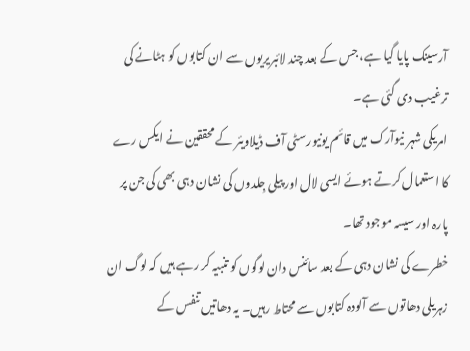آرسینک پایا گیا ہے، جس کے بعد چند لائبریریوں سے ان کتابوں کو ہٹانے کی ترغیب دی گئی ہے۔
امریکی شہر نیوآرک میں قائم یونیورسٹی آف ڈیلاویئر کے محققین نے ایکس رے کا استعمال کرتے ہوئے ایسی لال اور پیلی جِلدوں کی نشان دہی بھی کی جن پر پارہ اور سیسہ موجود تھا۔
خطرے کی نشان دہی کے بعد سائنس دان لوگوں کو تنبیہ کر رہے ہیں کہ لوگ ان زہریلی دھاتوں سے آلودہ کتابوں سے محتاط رہیں۔ یہ دھاتیں تنفس کے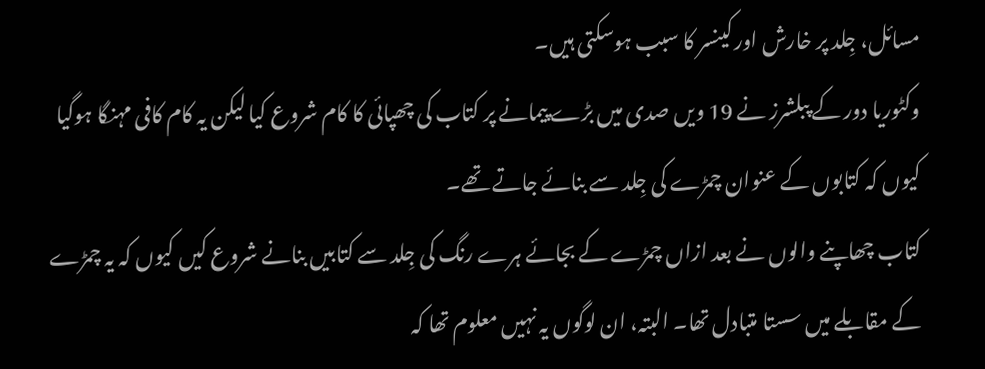مسائل، جِلد پر خارش اور کینسر کا سبب ہوسکتی ہیں۔
وکٹوریا دور کے پبلشرز نے 19 ویں صدی میں بڑے پیمانے پر کتاب کی چھپائی کا کام شروع کیا لیکن یہ کام کافی مہنگا ہوگیا کیوں کہ کتابوں کے عنوان چمڑے کی جِلد سے بنائے جاتے تھے۔
کتاب چھاپنے والوں نے بعد ازاں چمڑے کے بجائے ہرے رنگ کی جِلد سے کتابیں بنانے شروع کیں کیوں کہ یہ چمڑے کے مقابلے میں سستا متبادل تھا۔ البتہ، ان لوگوں یہ نہیں معلوم تھا کہ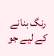رنگ بنانے کے لیے جو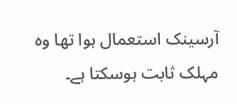آرسینک استعمال ہوا تھا وہ مہلک ثابت ہوسکتا ہے۔